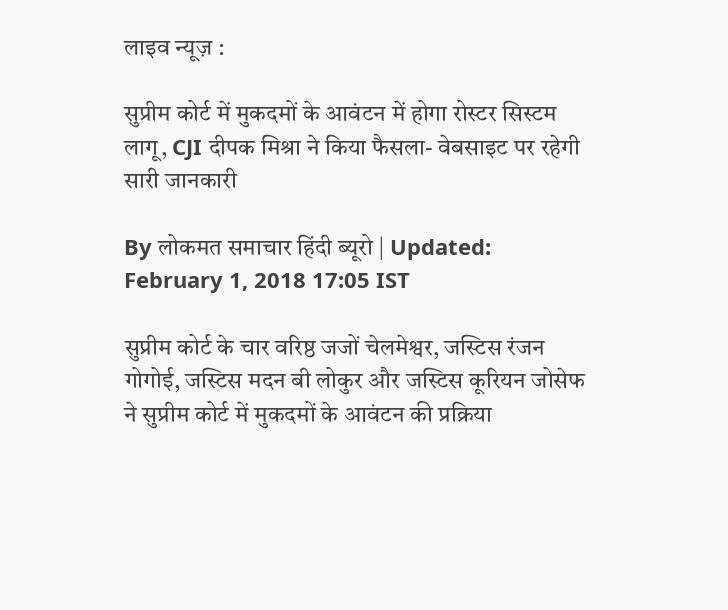लाइव न्यूज़ :

सुप्रीम कोर्ट में मुकदमों के आवंटन में होगा रोस्टर सिस्टम लागू, CJI दीपक मिश्रा ने किया फैसला- वेबसाइट पर रहेगी सारी जानकारी

By लोकमत समाचार हिंदी ब्यूरो | Updated: February 1, 2018 17:05 IST

सुप्रीम कोर्ट के चार वरिष्ठ जजों चेलमेश्वर, जस्टिस रंजन गोगोई, जस्टिस मदन बी लोकुर और जस्टिस कूरियन जोसेफ ने सुप्रीम कोर्ट में मुकदमों के आवंटन की प्रक्रिया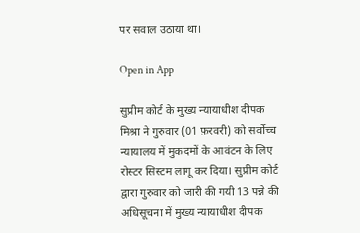पर सवाल उठाया था।

Open in App

सुप्रीम कोर्ट के मुख्य न्यायाधीश दीपक मिश्रा ने गुरुवार (01 फ़रवरी) को सर्वोच्च न्यायालय में मुकदमों के आवंटन के लिए रोस्टर सिस्टम लागू कर दिया। सुप्रीम कोर्ट द्वारा गुरुवार को जारी की गयी 13 पन्ने की अधिसूचना में मुख्य न्यायाधीश दीपक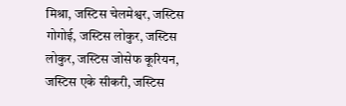मिश्रा, जस्टिस चेलमेश्वर, जस्टिस गोगोई, जस्टिस लोकुर, जस्टिस लोकुर, जस्टिस जोसेफ कूरियन, जस्टिस एके सीकरी, जस्टिस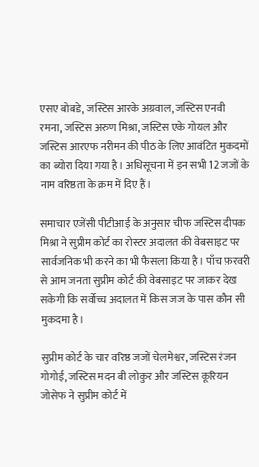एसए बोबडे, जस्टिस आरके अग्रवाल, जस्टिस एनवी रमना, जस्टिस अरुण मिश्रा, जस्टिस एके गोयल और जस्टिस आरएफ नरीमन की पीठ के लिए आवंटित मुकदमों का ब्योरा दिया गया है। अधिसूचना में इन सभी 12 जजों के नाम वरिष्ठता के क्रम में दिए हैं।

समाचार एजेंसी पीटीआई के अनुसार चीफ जस्टिस दीपक मिश्रा ने सुप्रीम कोर्ट का रोस्टर अदालत की वेबसाइट पर सार्वजनिक भी करने का भी फैसला किया है। पाँच फ़रवरी से आम जनता सुप्रीम कोर्ट की वेबसाइट पर जाकर देख सकेगी कि सर्वोच्च अदालत में किस जज के पास कौन सी मुकदमा है।

सुप्रीम कोर्ट के चार वरिष्ठ जजों चेलमेश्वर, जस्टिस रंजन गोगोई, जस्टिस मदन बी लोकुर और जस्टिस कूरियन जोसेफ ने सुप्रीम कोर्ट में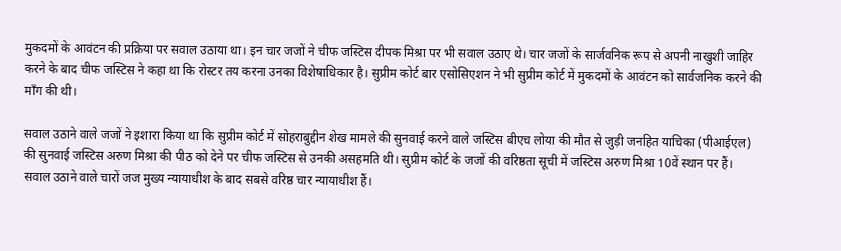मुकदमों के आवंटन की प्रक्रिया पर सवाल उठाया था। इन चार जजों ने चीफ जस्टिस दीपक मिश्रा पर भी सवाल उठाए थे। चार जजों के सार्जवनिक रूप से अपनी नाखुशी जाहिर करने के बाद चीफ जस्टिस ने कहा था कि रोस्टर तय करना उनका विशेषाधिकार है। सुप्रीम कोर्ट बार एसोसिएशन ने भी सुप्रीम कोर्ट में मुकदमों के आवंटन को सार्वजनिक करने की माँग की थी।

सवाल उठाने वाले जजों ने इशारा किया था कि सुप्रीम कोर्ट में सोहराबुद्दीन शेख मामले की सुनवाई करने वाले जस्टिस बीएच लोया की मौत से जुड़ी जनहित याचिका (पीआईएल) की सुनवाई जस्टिस अरुण मिश्रा की पीठ को देने पर चीफ जस्टिस से उनकी असहमति थी। सुप्रीम कोर्ट के जजों की वरिष्ठता सूची में जस्टिस अरुण मिश्रा 10वें स्थान पर हैं। सवाल उठाने वाले चारों जज मुख्य न्यायाधीश के बाद सबसे वरिष्ठ चार न्यायाधीश हैं।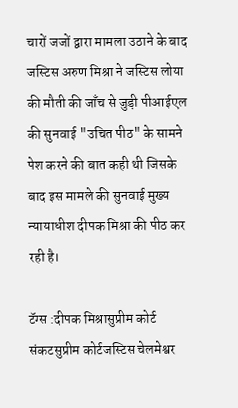चारों जजों द्वारा मामला उठाने के बाद जस्टिस अरुण मिश्रा ने जस्टिस लोया की मौती की जाँच से जुड़ी पीआईएल की सुनवाई "उचित पीठ" के सामने पेश करने की बात कही थी जिसके बाद इस मामले की सुनवाई मुख्य न्यायाधीश दीपक मिश्रा की पीठ कर रही है।

टॅग्स :दीपक मिश्रासुप्रीम कोर्ट संकटसुप्रीम कोर्टजस्टिस चेलमेश्वर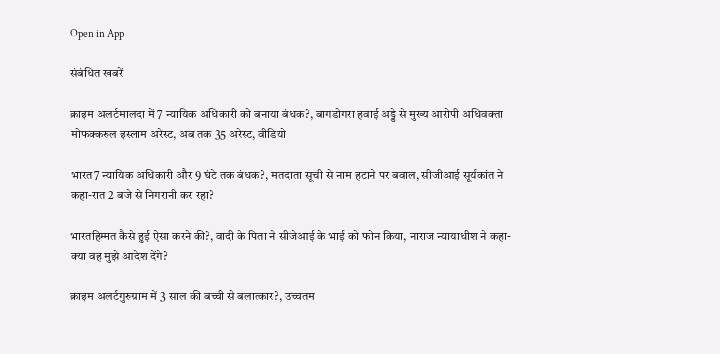Open in App

संबंधित खबरें

क्राइम अलर्टमालदा में 7 न्यायिक अधिकारी को बनाया बंधक?, बागडोगरा हवाई अड्डे से मुख्य आरोपी अधिवक्ता मोफक्करुल इस्लाम अरेस्ट, अब तक 35 अरेस्ट, वीडियो

भारत7 न्यायिक अधिकारी और 9 घंटे तक बंधक?, मतदाता सूची से नाम हटाने पर बवाल, सीजीआई सूर्यकांत ने कहा-रात 2 बजे से निगरानी कर रहा?

भारतहिम्मत कैसे हुई ऐसा करने की?, वादी के पिता ने सीजेआई के भाई को फोन किया, नाराज न्यायाधीश ने कहा- क्या वह मुझे आदेश देंगे?

क्राइम अलर्टगुरुग्राम में 3 साल की बच्ची से बलात्कार?, उच्चतम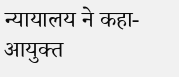न्यायालय ने कहा- आयुक्त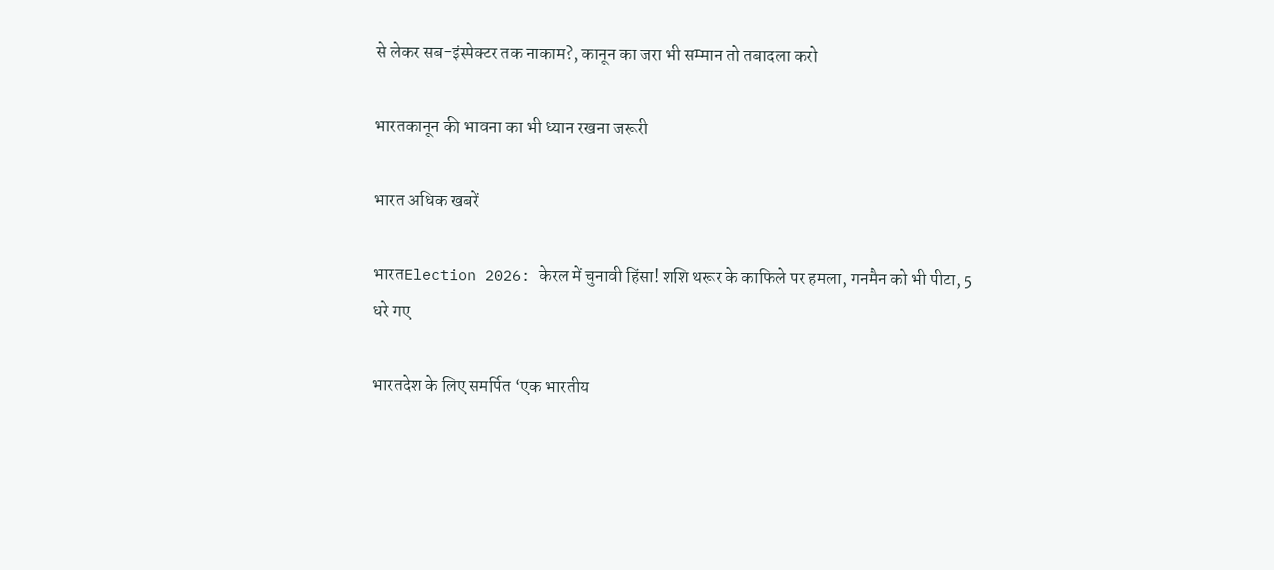से लेकर सब-इंस्पेक्टर तक नाकाम?, कानून का जरा भी सम्मान तो तबादला करो

भारतकानून की भावना का भी ध्यान रखना जरूरी

भारत अधिक खबरें

भारतElection 2026: केरल में चुनावी हिंसा! शशि थरूर के काफिले पर हमला, गनमैन को भी पीटा, 5 धरे गए

भारतदेश के लिए समर्पित ‘एक भारतीय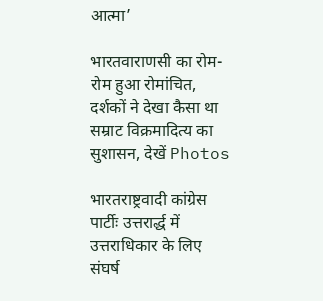आत्मा’

भारतवाराणसी का रोम-रोम हुआ रोमांचित, दर्शकों ने देखा कैसा था सम्राट विक्रमादित्य का सुशासन, देखें Photos

भारतराष्ट्रवादी कांग्रेस पार्टीः उत्तरार्द्ध में उत्तराधिकार के लिए संघर्ष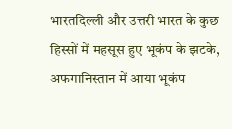भारतदिल्ली और उत्तरी भारत के कुछ हिस्सों में महसूस हुए भूकंप के झटके, अफगानिस्तान में आया भूकंप